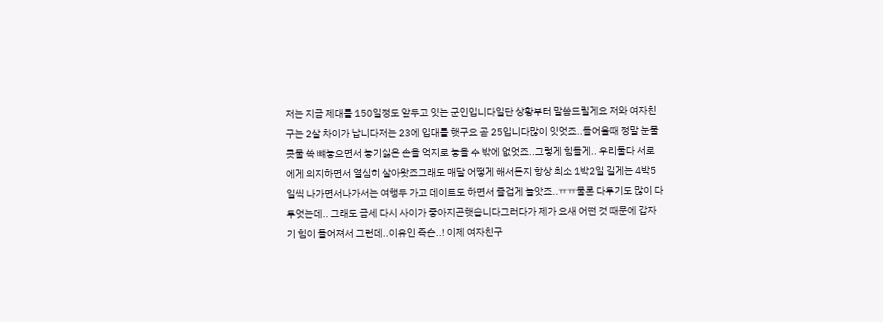저는 지금 제대를 150일정도 앞두고 잇는 군인입니다일단 상황부터 말씀드릴게요 저와 여자친구는 2살 차이가 납니다저는 23에 입대를 햇구요 곧 25입니다많이 잇엇죠..들어올때 정말 눈물 콧물 쏙 뺴놓으면서 놓기싫은 손을 억지로 놓을 수 밖에 없엇죠..그렇게 힘들게.. 우리둘다 서로에게 의지하면서 열심히 살아왓죠그래도 매달 어떻게 해서든지 항상 최소 1박2일 길게는 4박5일씩 나가면서나가서는 여행두 가고 데이트도 하면서 즐겁게 놀앗죠..ㅠㅠ물론 다투기도 많이 다투엇는데.. 그래도 금세 다시 사이가 좋아지곤햇습니다그러다가 제가 요새 어떤 것 때문에 갑자기 힘이 들어져서 그런데..이유인 즉슨..! 이제 여자친구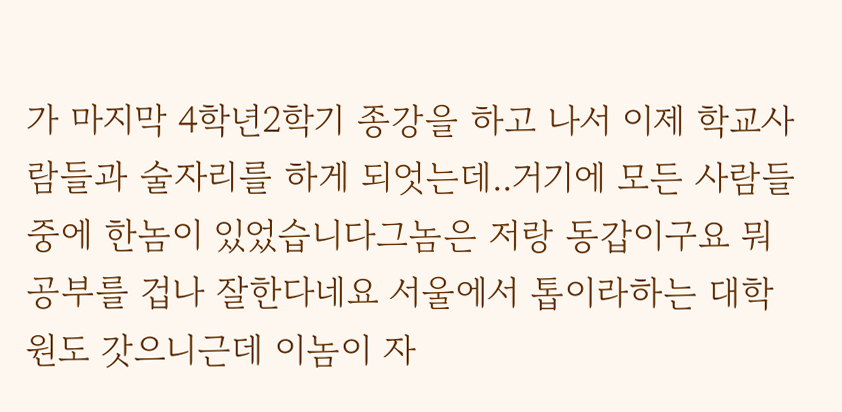가 마지막 4학년2학기 종강을 하고 나서 이제 학교사람들과 술자리를 하게 되엇는데..거기에 모든 사람들 중에 한놈이 있었습니다그놈은 저랑 동갑이구요 뭐 공부를 겁나 잘한다네요 서울에서 톱이라하는 대학원도 갓으니근데 이놈이 자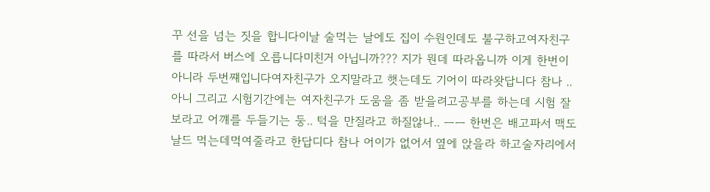꾸 선을 넘는 짓을 합니다이날 술먹는 날에도 집이 수원인데도 불구하고여자친구를 따라서 버스에 오릅니다미친거 아닙니까??? 지가 뭔데 따라옵니까 이게 한번이 아니라 두번쨰입니다여자친구가 오지말라고 햇는데도 기어이 따라왓답니다 참나 .. 아니 그리고 시험기간에는 여자친구가 도움을 좀 받을려고공부를 하는데 시험 잘보라고 어꺠를 두들기는 둥.. 턱을 만질라고 하질않나.. ㅡㅡ 한번은 배고파서 맥도날드 먹는데먹여줄라고 한답디다 참나 어이가 없어서 옆에 앉을라 하고술자리에서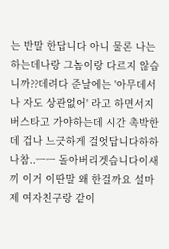는 반말 한답니다 아니 물론 나는 하는데나랑 그놈이랑 다르지 않습니까??데려다 준날에는 '아무데서나 자도 상관없어' 라고 하면서지 버스타고 가야하는데 시간 촉박한데 겁나 느긋하게 걸엇답니다하하 나참..ㅡㅡ 돌아버리겟습니다이새끼 이거 이딴말 왜 한걸까요 설마 제 여자친구랑 같이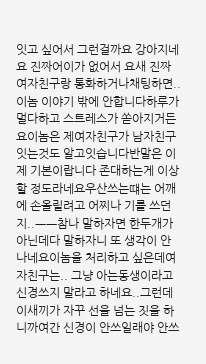잇고 싶어서 그런걸까요 강아지네요 진짜어이가 없어서 요새 진짜 여자친구랑 통화하거나채팅하면.. 이놈 이야기 밖에 안합니다하루가 멀다하고 스트레스가 쏟아지거든요이놈은 제여자친구가 남자친구 잇는것도 알고잇습니다반말은 이제 기본이랍니다 존대하는게 이상할 정도라네요우산쓰는떄는 어깨에 손올릴려고 어찌나 기를 쓰던지..ㅡㅡ참나 말하자면 한두개가 아닌데다 말하자니 또 생각이 안나네요이놈을 처리하고 싶은데여자친구는.. 그냥 아는동생이라고 신경쓰지 말라고 하네요..그런데 이새끼가 자꾸 선을 넘는 짓을 하니까여간 신경이 안쓰일래야 안쓰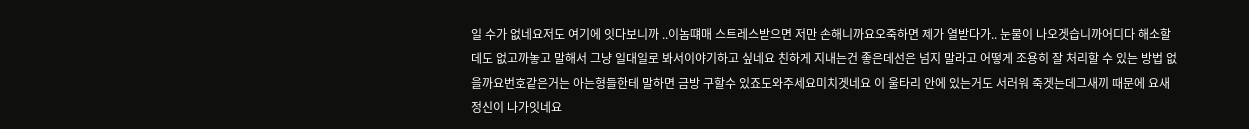일 수가 없네요저도 여기에 잇다보니까 ..이놈떄매 스트레스받으면 저만 손해니까요오죽하면 제가 열받다가.. 눈물이 나오겟습니까어디다 해소할데도 없고까놓고 말해서 그냥 일대일로 봐서이야기하고 싶네요 친하게 지내는건 좋은데선은 넘지 말라고 어떻게 조용히 잘 처리할 수 있는 방법 없을까요번호같은거는 아는형들한테 말하면 금방 구할수 있죠도와주세요미치겟네요 이 울타리 안에 있는거도 서러워 죽겟는데그새끼 때문에 요새 정신이 나가잇네요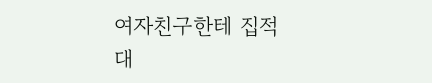여자친구한테 집적대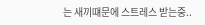는 새끼떄문에 스트레스 받는중..